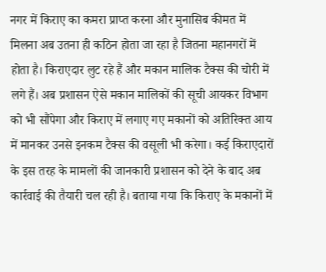नगर में किराए का कमरा प्राप्त करना और मुनासिब कीमत में मिलना अब उतना ही कठिन होता जा रहा है जितना महानगरों में होता है। किराएदार लुट रहे हैं और मकान मालिक टैक्स की चोरी में लगे हैं। अब प्रशासन ऐसे मकान मालिकों की सूची आयकर विभाग को भी सौंपेगा और किराए में लगाए गए मकानों को अतिरिक्त आय में मानकर उनसे इनकम टैक्स की वसूली भी करेगा। कई किराएदारों के इस तरह के मामलों की जानकारी प्रशासन को देने के बाद अब कार्रवाई की तैयारी चल रही है। बताया गया कि किराए के मकानों में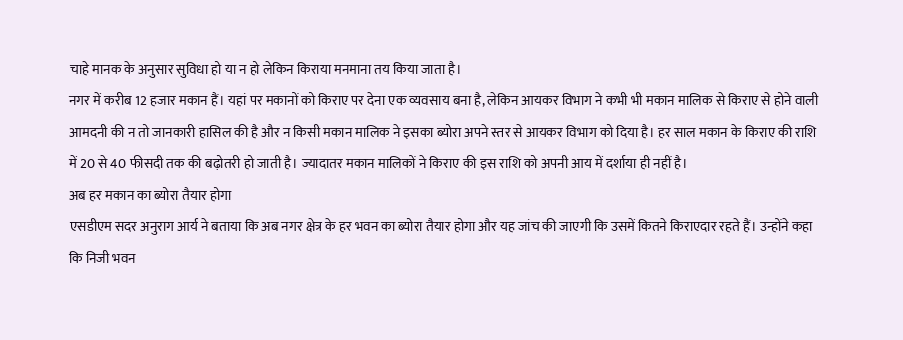चाहे मानक के अनुसार सुविधा हो या न हो लेकिन किराया मनमाना तय किया जाता है।
नगर में करीब 12 हजार मकान हैं। यहां पर मकानों को किराए पर देना एक व्यवसाय बना है, लेकिन आयकर विभाग ने कभी भी मकान मालिक से किराए से होने वाली आमदनी की न तो जानकारी हासिल की है और न किसी मकान मालिक ने इसका ब्योरा अपने स्तर से आयकर विभाग को दिया है। हर साल मकान के किराए की राशि में 20 से 40 फीसदी तक की बढ़ोतरी हो जाती है। ज्यादातर मकान मालिकों ने किराए की इस राशि को अपनी आय में दर्शाया ही नहीं है।
अब हर मकान का ब्योरा तैयार होगा
एसडीएम सदर अनुराग आर्य ने बताया कि अब नगर क्षेत्र के हर भवन का ब्योरा तैयार होगा और यह जांच की जाएगी कि उसमें कितने किराएदार रहते हैं। उन्होंने कहा कि निजी भवन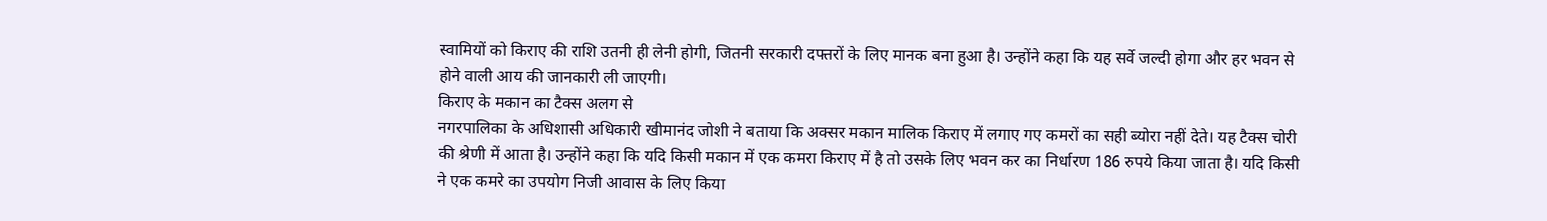स्वामियों को किराए की राशि उतनी ही लेनी होगी, जितनी सरकारी दफ्तरों के लिए मानक बना हुआ है। उन्होंने कहा कि यह सर्वे जल्दी होगा और हर भवन से होने वाली आय की जानकारी ली जाएगी।
किराए के मकान का टैक्स अलग से
नगरपालिका के अधिशासी अधिकारी खीमानंद जोशी ने बताया कि अक्सर मकान मालिक किराए में लगाए गए कमरों का सही ब्योरा नहीं देते। यह टैक्स चोरी की श्रेणी में आता है। उन्होंने कहा कि यदि किसी मकान में एक कमरा किराए में है तो उसके लिए भवन कर का निर्धारण 186 रुपये किया जाता है। यदि किसी ने एक कमरे का उपयोग निजी आवास के लिए किया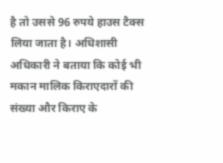है तो उससे 96 रुपये हाउस टैक्स लिया जाता है। अधिशासी अधिकारी ने बताया कि कोई भी मकान मालिक किराएदारों की संख्या और किराए के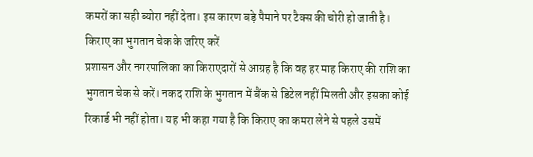कमरों का सही ब्योरा नहीं देता। इस कारण बड़े पैमाने पर टैक्स की चोरी हो जाती है।
किराए का भुगतान चेक के जरिए करें
प्रशासन और नगरपालिका का किराएदारों से आग्रह है कि वह हर माह किराए की राशि का भुगतान चेक से करें। नकद राशि के भुगतान में बैंक से डिटेल नहीं मिलती और इसका कोई रिकार्ड भी नहीं होता। यह भी कहा गया है कि किराए का कमरा लेने से पहले उसमें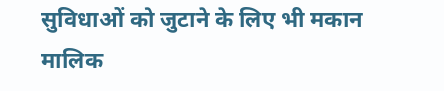सुविधाओं को जुटाने के लिए भी मकान मालिक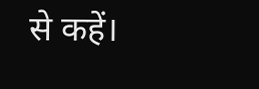से कहें।